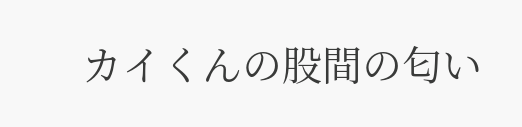カイくんの股間の匂い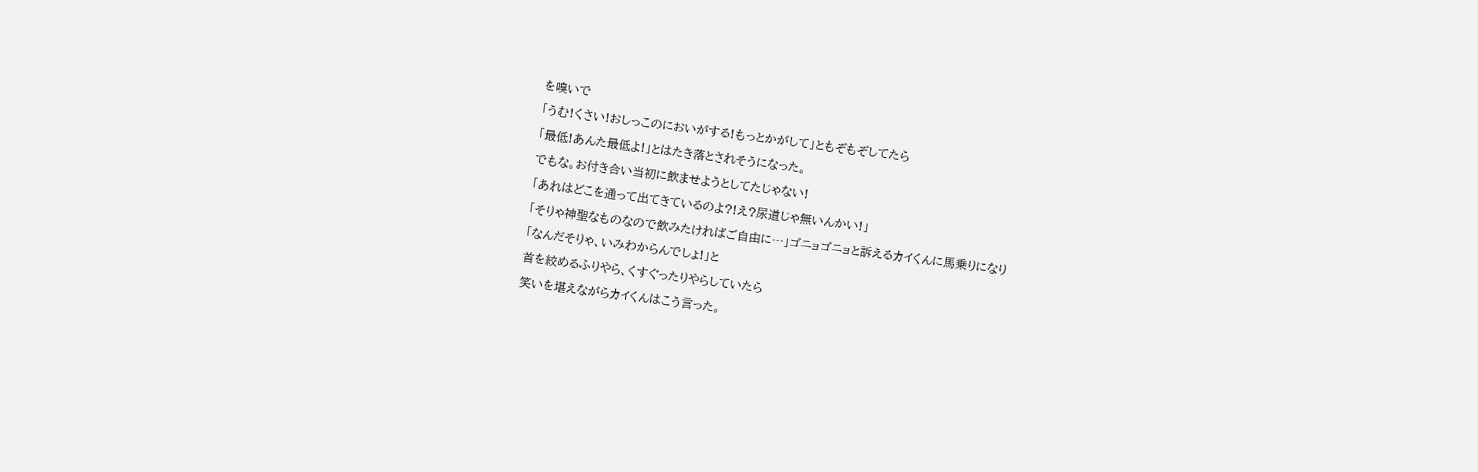を嗅いで
「うむ!くさい!おしっこのにおいがする!もっとかがして」ともぞもぞしてたら
「最低!あんた最低よ!」とはたき落とされそうになった。
でもな。お付き合い当初に飲ませようとしてたじゃない!
「あれはどこを通って出てきているのよ?!え?尿道じゃ無いんかい!」
「そりゃ神聖なものなので飲みたければご自由に…」ゴニョゴニョと訴えるカイくんに馬乗りになり
「なんだそりゃ、いみわからんでしょ!」と
首を絞めるふりやら、くすぐったりやらしていたら
笑いを堪えながらカイくんはこう言った。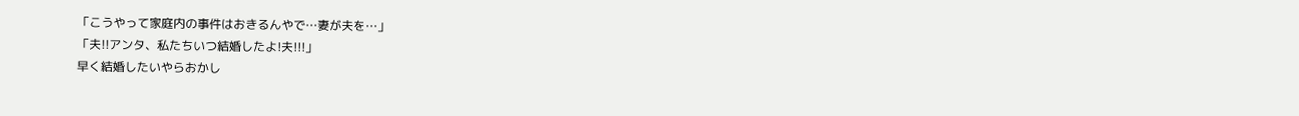「こうやって家庭内の事件はおきるんやで…妻が夫を…」
「夫!!アンタ、私たちいつ結婚したよ!夫!!!」
早く結婚したいやらおかし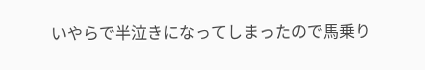いやらで半泣きになってしまったので馬乗り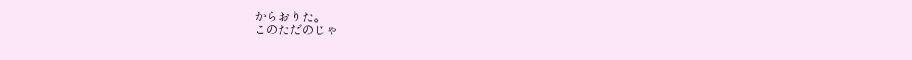からおりた。
このただのじゃ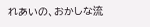れあいの、おかしな流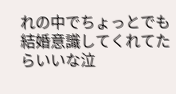れの中でちょっとでも結婚意識してくれてたらいいな泣